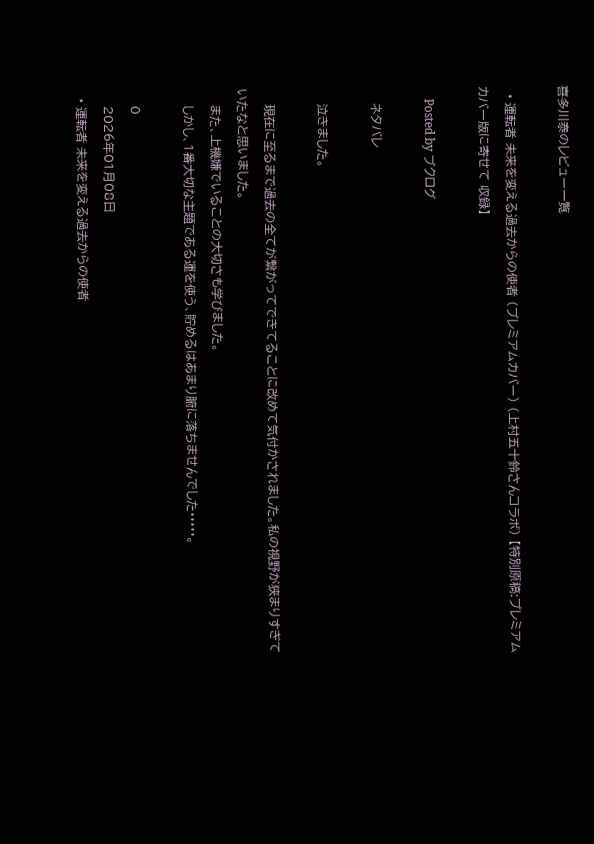喜多川泰のレビュー一覧

  • 運転者 未来を変える過去からの使者 (プレミアムカバー) (上村五十鈴さんコラボ) 【特別原稿:プレミアムカバー版に寄せて 収録】

    Posted by ブクログ

    ネタバレ

    泣きました。

    現在に至るまで過去の全てが繋がってできてることに改めて気付かされました。私の視野が狭まりすぎていたなと思いました。
    また、上機嫌でいることの大切さも学びました。
    しかし、1番大切な主題である運を使う、貯めるはあまり腑に落ちませんでした·····。

    0
    2026年01月08日
  • 運転者 未来を変える過去からの使者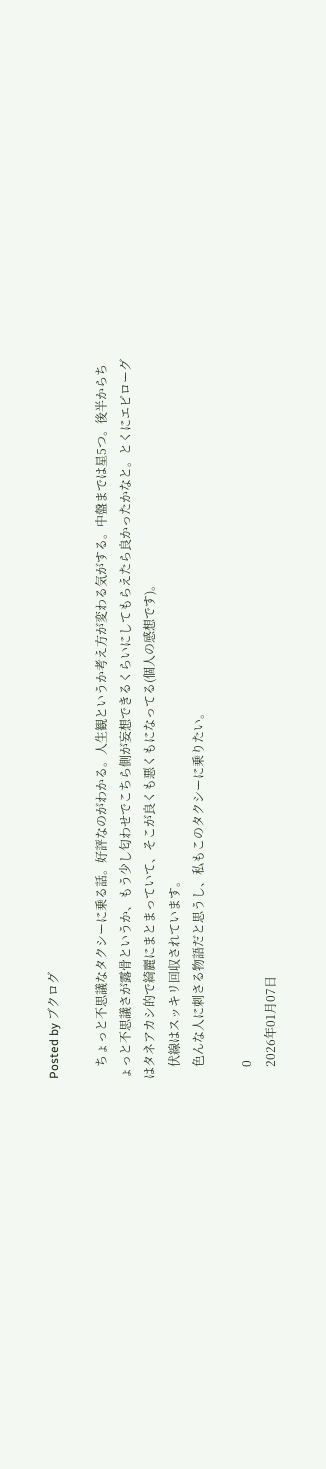Posted by ブクログ

    ちょっと不思議なタクシーに乗る話。好評なのがわかる。人生観というか考え方が変わる気がする。中盤までは星5つ。後半からちょっと不思議さが露骨というか、もう少し匂わせでこちら側が妄想できるくらいにしてもらえたら良かったかなと。とくにエピローグはタネアカシ的で綺麗にまとまっていて、そこが良くも悪くもになってる(個人の感想です)。
    伏線はスッキリ回収されています。
    色んな人に刺さる物語だと思うし、私もこのタクシーに乗りたい。

    0
    2026年01月07日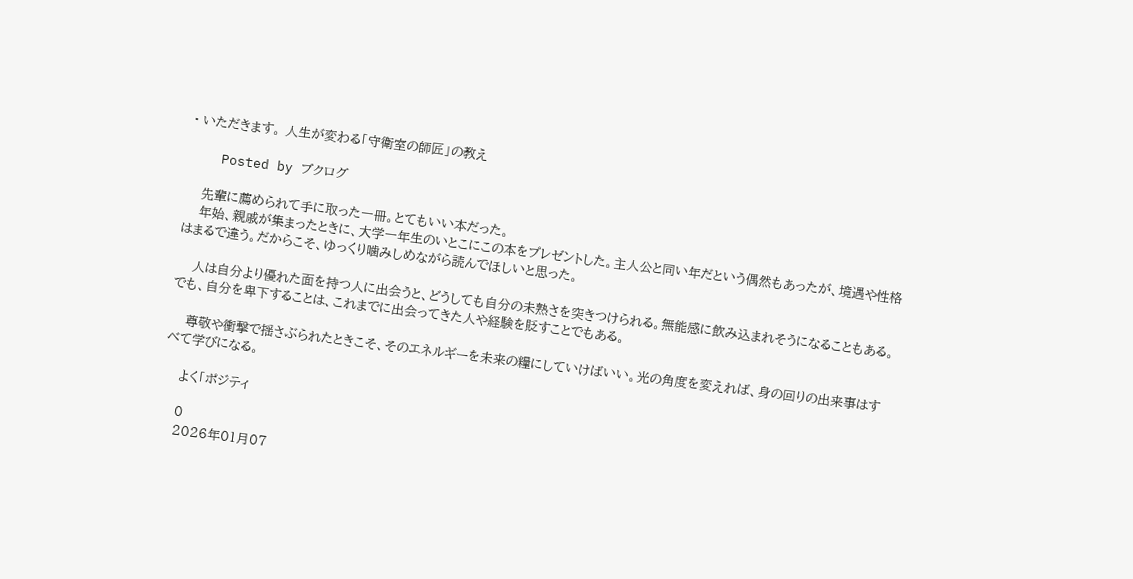• いただきます。 人生が変わる「守衛室の師匠」の教え

    Posted by ブクログ

    先輩に薦められて手に取った一冊。とてもいい本だった。
    年始、親戚が集まったときに、大学一年生のいとこにこの本をプレゼントした。主人公と同い年だという偶然もあったが、境遇や性格はまるで違う。だからこそ、ゆっくり噛みしめながら読んでほしいと思った。

    人は自分より優れた面を持つ人に出会うと、どうしても自分の未熟さを突きつけられる。無能感に飲み込まれそうになることもある。でも、自分を卑下することは、これまでに出会ってきた人や経験を貶すことでもある。

    尊敬や衝撃で揺さぶられたときこそ、そのエネルギーを未来の糧にしていけばいい。光の角度を変えれば、身の回りの出来事はすべて学びになる。

    よく「ポジティ

    0
    2026年01月07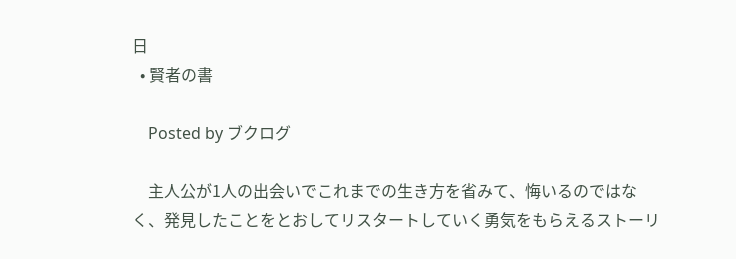日
  • 賢者の書

    Posted by ブクログ

    主人公が1人の出会いでこれまでの生き方を省みて、悔いるのではなく、発見したことをとおしてリスタートしていく勇気をもらえるストーリ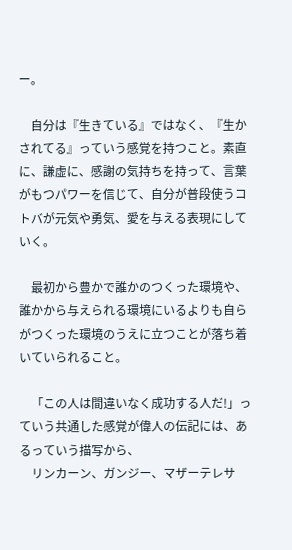ー。

    自分は『生きている』ではなく、『生かされてる』っていう感覚を持つこと。素直に、謙虚に、感謝の気持ちを持って、言葉がもつパワーを信じて、自分が普段使うコトバが元気や勇気、愛を与える表現にしていく。

    最初から豊かで誰かのつくった環境や、誰かから与えられる環境にいるよりも自らがつくった環境のうえに立つことが落ち着いていられること。

    「この人は間違いなく成功する人だ!」っていう共通した感覚が偉人の伝記には、あるっていう描写から、
    リンカーン、ガンジー、マザーテレサ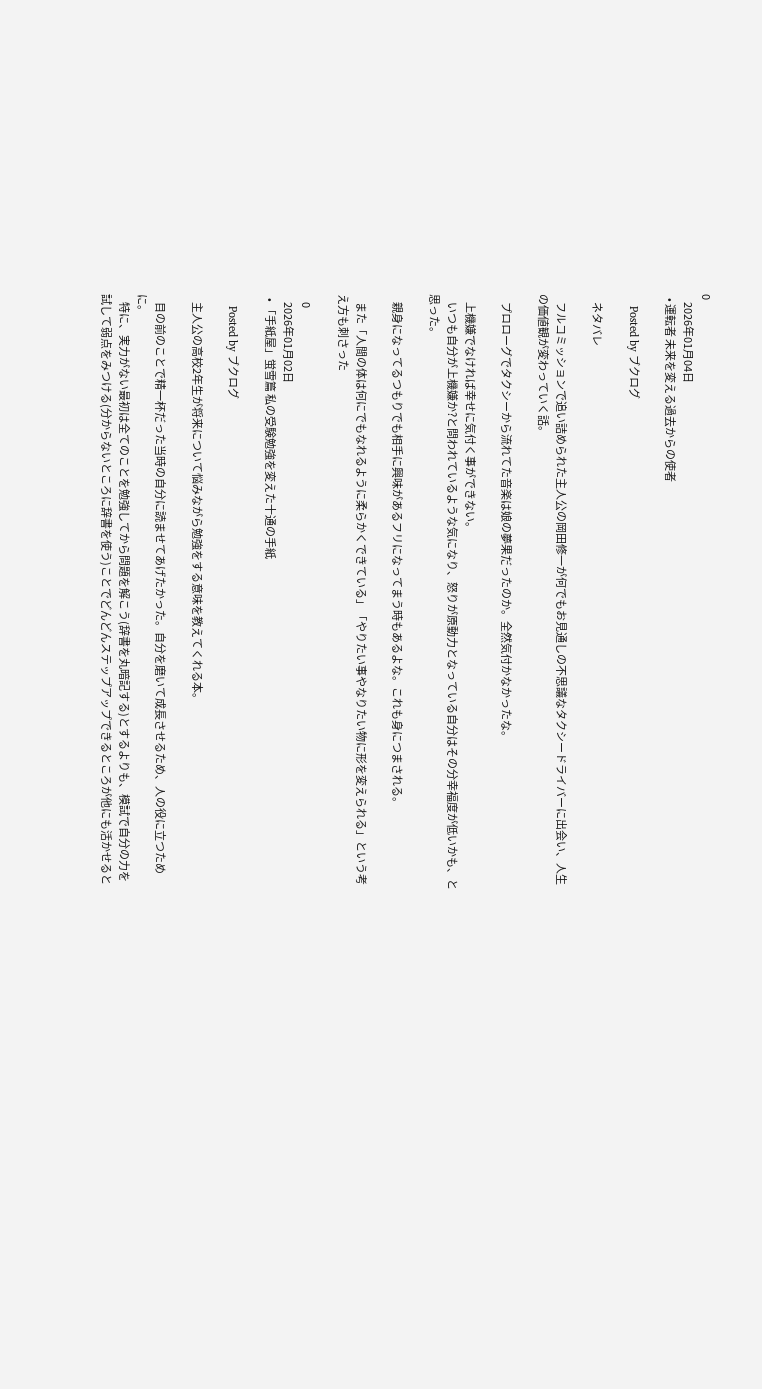0
    2026年01月04日
  • 運転者 未来を変える過去からの使者

    Posted by ブクログ

    ネタバレ

    フルコミッションで追い詰められた主人公の岡田修一が何でもお見通しの不思議なタクシードライバーに出会い、人生の価値観が変わっていく話。

    プロローグでタクシーから流れてた音楽は娘の夢果だったのか。全然気付かなかったな。

    上機嫌でなければ幸せに気付く事ができない。
    いつも自分が上機嫌か?と問われているような気になり、怒りが原動力となっている自分はその分幸福度が低いかも、と思った。

    親身になってるつもりでも相手に興味があるフリになってまう時もあるよな。これも身につまされる。

    また「人間の体は何にでもなれるように柔らかくできている」「やりたい事やなりたい物に形を変えられる」という考え方も刺さった

    0
    2026年01月02日
  • 「手紙屋」蛍雪篇 私の受験勉強を変えた十通の手紙

    Posted by ブクログ

    主人公の高校2年生が将来について悩みながら勉強をする意味を教えてくれる本。

    目の前のことで精一杯だった当時の自分に読ませてあげたかった。自分を磨いて成長させるため、人の役に立つために。
    特に、実力がない最初は全てのことを勉強してから問題を解こう(辞書を丸暗記する)とするよりも、模試で自分の力を試して弱点をみつける(分からないところに辞書を使う)ことでどんどんステップアップできるところが他にも活かせると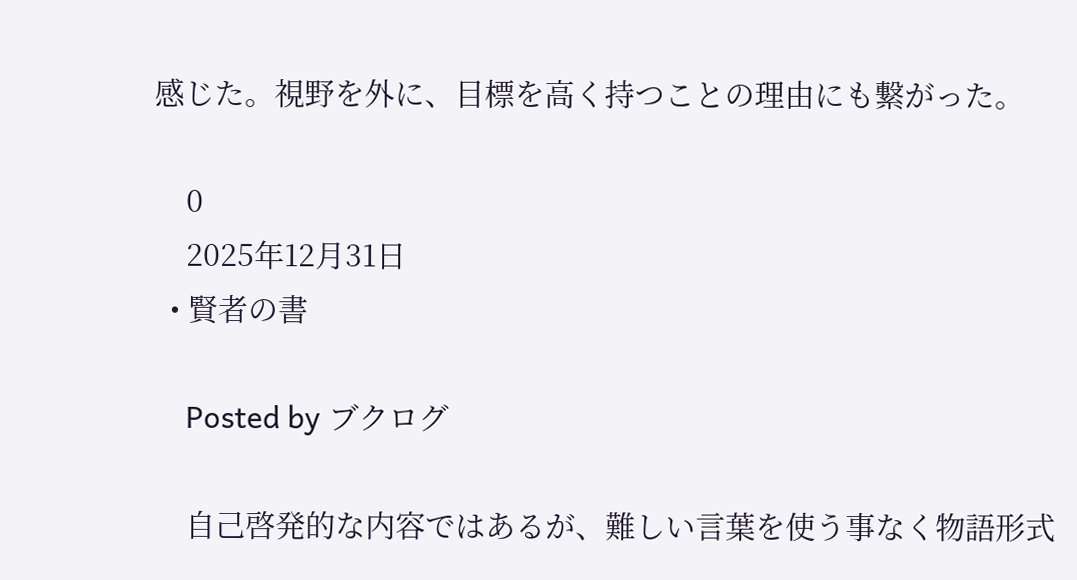感じた。視野を外に、目標を高く持つことの理由にも繋がった。

    0
    2025年12月31日
  • 賢者の書

    Posted by ブクログ

    自己啓発的な内容ではあるが、難しい言葉を使う事なく物語形式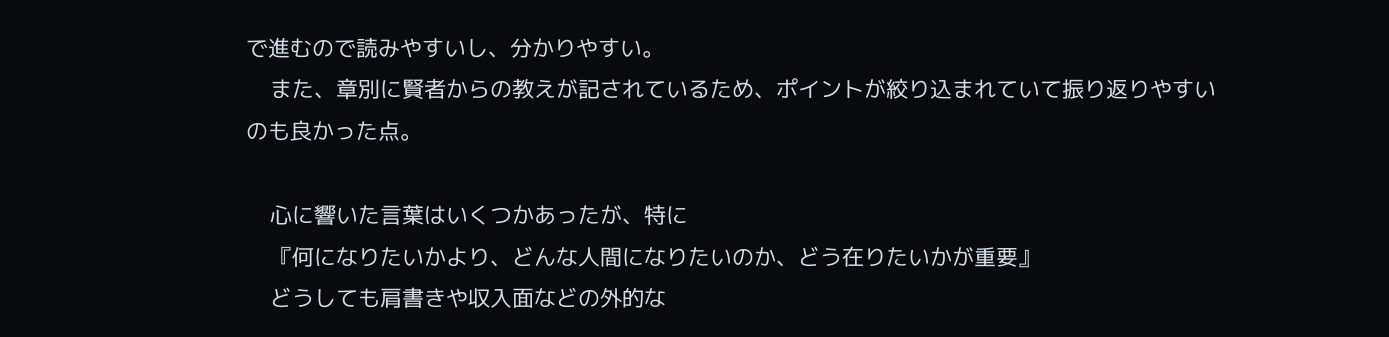で進むので読みやすいし、分かりやすい。
    また、章別に賢者からの教えが記されているため、ポイントが絞り込まれていて振り返りやすいのも良かった点。

    心に響いた言葉はいくつかあったが、特に
    『何になりたいかより、どんな人間になりたいのか、どう在りたいかが重要』
    どうしても肩書きや収入面などの外的な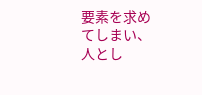要素を求めてしまい、人とし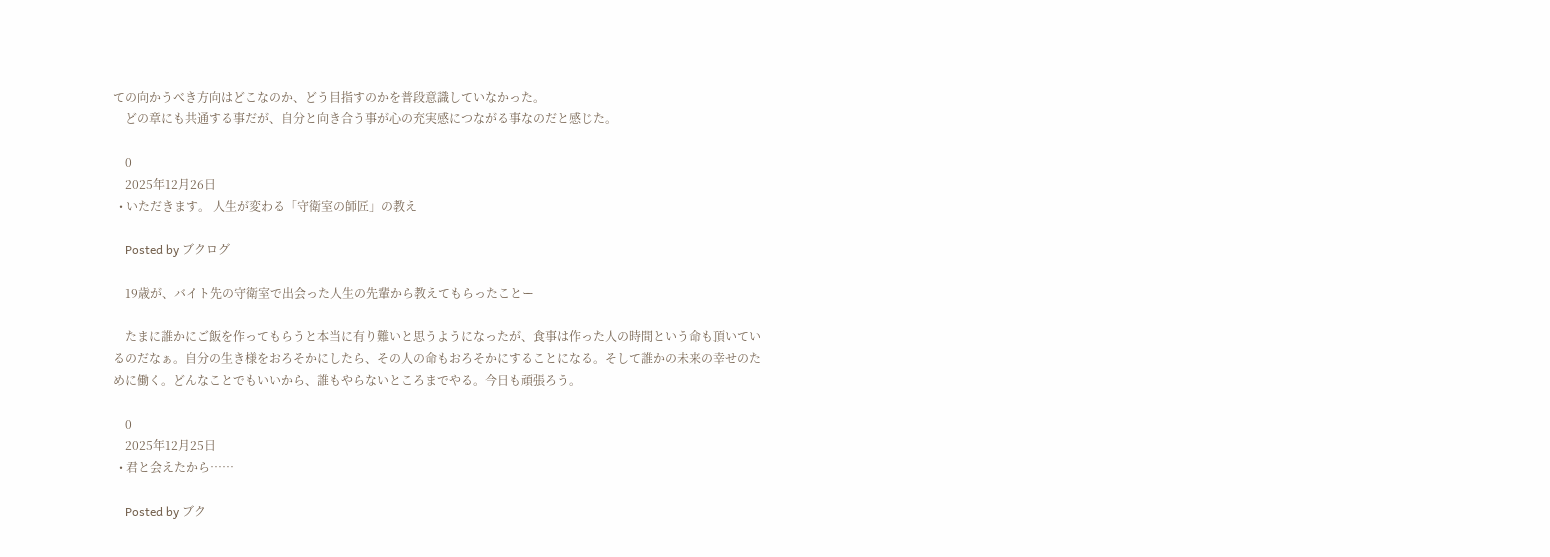ての向かうべき方向はどこなのか、どう目指すのかを普段意識していなかった。
    どの章にも共通する事だが、自分と向き合う事が心の充実感につながる事なのだと感じた。

    0
    2025年12月26日
  • いただきます。 人生が変わる「守衛室の師匠」の教え

    Posted by ブクログ

    19歳が、バイト先の守衛室で出会った人生の先輩から教えてもらったことー

    たまに誰かにご飯を作ってもらうと本当に有り難いと思うようになったが、食事は作った人の時間という命も頂いているのだなぁ。自分の生き様をおろそかにしたら、その人の命もおろそかにすることになる。そして誰かの未来の幸せのために働く。どんなことでもいいから、誰もやらないところまでやる。今日も頑張ろう。

    0
    2025年12月25日
  • 君と会えたから……

    Posted by ブク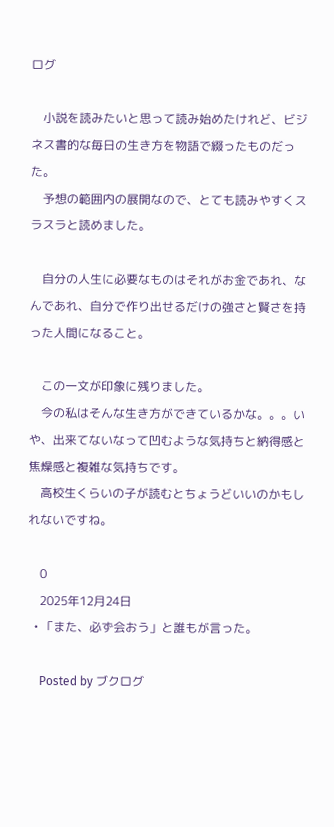ログ

    小説を読みたいと思って読み始めたけれど、ビジネス書的な毎日の生き方を物語で綴ったものだった。
    予想の範囲内の展開なので、とても読みやすくスラスラと読めました。

    自分の人生に必要なものはそれがお金であれ、なんであれ、自分で作り出せるだけの強さと賢さを持った人間になること。

    この一文が印象に残りました。
    今の私はそんな生き方ができているかな。。。いや、出来てないなって凹むような気持ちと納得感と焦燥感と複雑な気持ちです。
    高校生くらいの子が読むとちょうどいいのかもしれないですね。

    0
    2025年12月24日
  • 「また、必ず会おう」と誰もが言った。

    Posted by ブクログ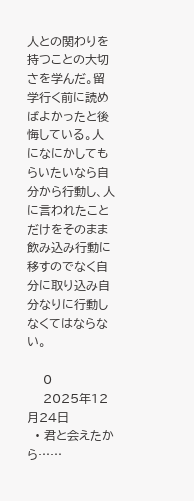人との関わりを持つことの大切さを学んだ。留学行く前に読めばよかったと後悔している。人になにかしてもらいたいなら自分から行動し、人に言われたことだけをそのまま飲み込み行動に移すのでなく自分に取り込み自分なりに行動しなくてはならない。

    0
    2025年12月24日
  • 君と会えたから……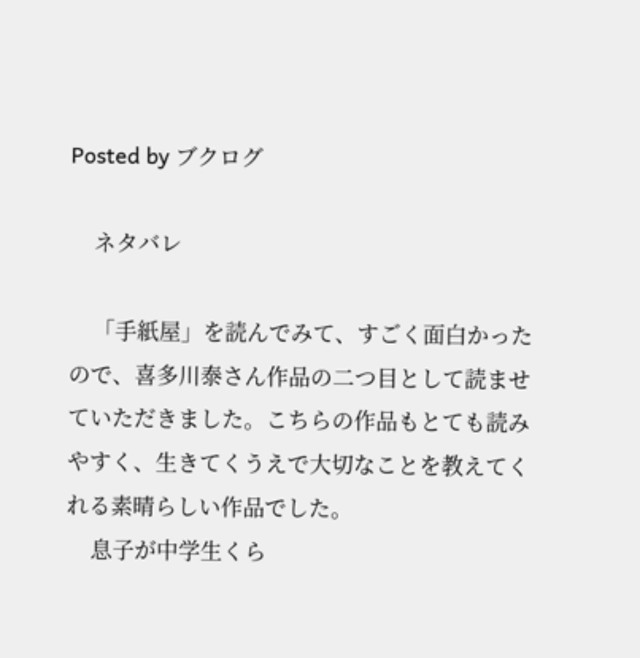Posted by ブクログ

    ネタバレ

    「手紙屋」を読んでみて、すごく面白かったので、喜多川泰さん作品の二つ目として読ませていただきました。こちらの作品もとても読みやすく、生きてくうえで大切なことを教えてくれる素晴らしい作品でした。
    息子が中学生くら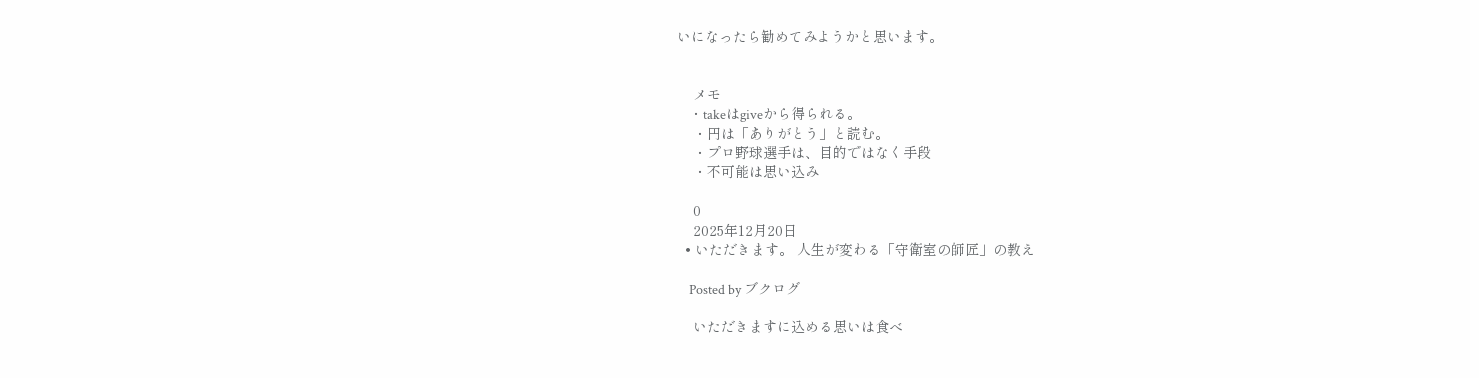いになったら勧めてみようかと思います。


    メモ
    ・takeはgiveから得られる。
    ・円は「ありがとう」と読む。
    ・プロ野球選手は、目的ではなく手段
    ・不可能は思い込み

    0
    2025年12月20日
  • いただきます。 人生が変わる「守衛室の師匠」の教え

    Posted by ブクログ

    いただきますに込める思いは食べ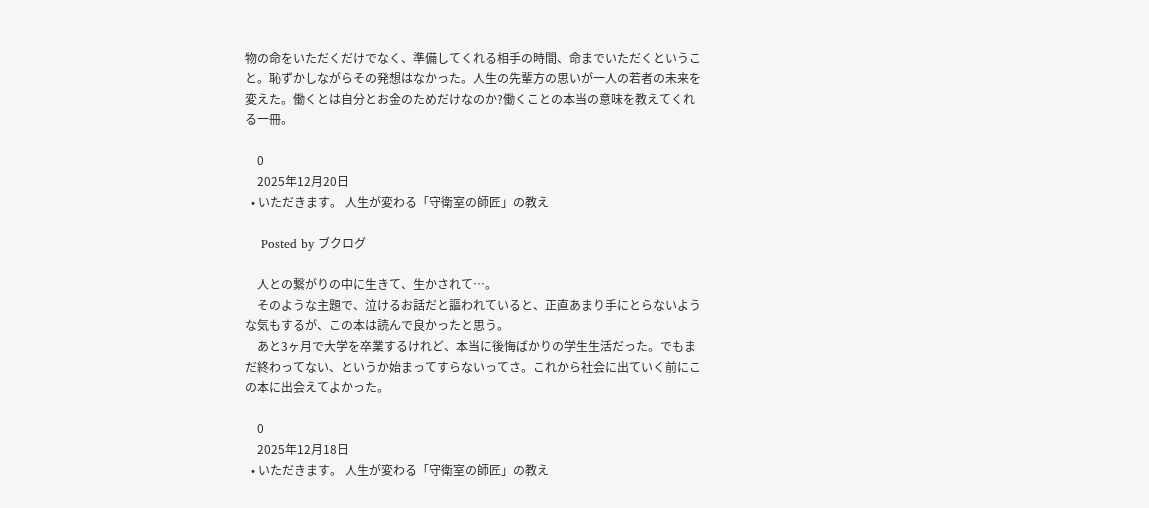物の命をいただくだけでなく、準備してくれる相手の時間、命までいただくということ。恥ずかしながらその発想はなかった。人生の先輩方の思いが一人の若者の未来を変えた。働くとは自分とお金のためだけなのか?働くことの本当の意味を教えてくれる一冊。

    0
    2025年12月20日
  • いただきます。 人生が変わる「守衛室の師匠」の教え

    Posted by ブクログ

    人との繋がりの中に生きて、生かされて…。
    そのような主題で、泣けるお話だと謳われていると、正直あまり手にとらないような気もするが、この本は読んで良かったと思う。
    あと3ヶ月で大学を卒業するけれど、本当に後悔ばかりの学生生活だった。でもまだ終わってない、というか始まってすらないってさ。これから社会に出ていく前にこの本に出会えてよかった。

    0
    2025年12月18日
  • いただきます。 人生が変わる「守衛室の師匠」の教え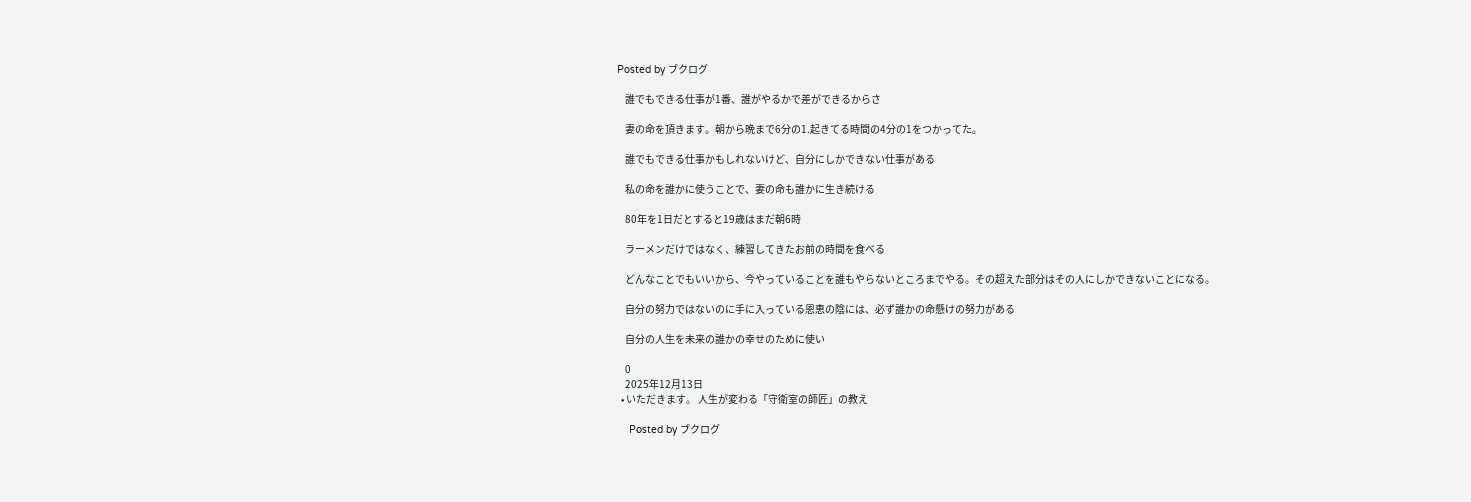Posted by ブクログ

    誰でもできる仕事が1番、誰がやるかで差ができるからさ

    妻の命を頂きます。朝から晩まで6分の1.起きてる時間の4分の1をつかってた。

    誰でもできる仕事かもしれないけど、自分にしかできない仕事がある

    私の命を誰かに使うことで、妻の命も誰かに生き続ける

    80年を1日だとすると19歳はまだ朝6時

    ラーメンだけではなく、練習してきたお前の時間を食べる

    どんなことでもいいから、今やっていることを誰もやらないところまでやる。その超えた部分はその人にしかできないことになる。

    自分の努力ではないのに手に入っている恩恵の陰には、必ず誰かの命懸けの努力がある

    自分の人生を未来の誰かの幸せのために使い

    0
    2025年12月13日
  • いただきます。 人生が変わる「守衛室の師匠」の教え

    Posted by ブクログ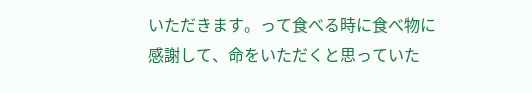いただきます。って食べる時に食べ物に感謝して、命をいただくと思っていた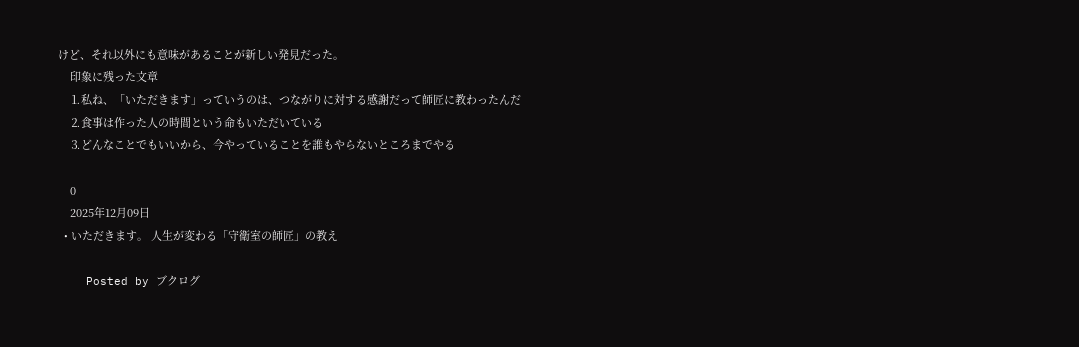けど、それ以外にも意味があることが新しい発見だった。
    印象に残った文章
    ⒈私ね、「いただきます」っていうのは、つながりに対する感謝だって師匠に教わったんだ
    ⒉食事は作った人の時間という命もいただいている
    ⒊どんなことでもいいから、今やっていることを誰もやらないところまでやる

    0
    2025年12月09日
  • いただきます。 人生が変わる「守衛室の師匠」の教え

    Posted by ブクログ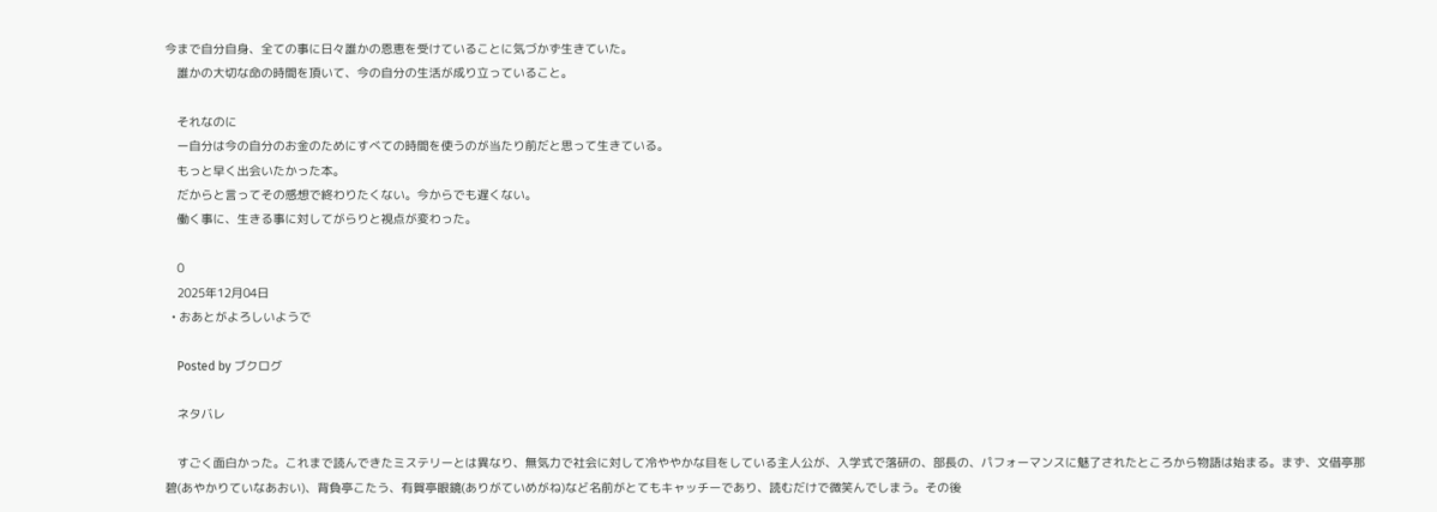今まで自分自身、全ての事に日々誰かの恩恵を受けていることに気づかず生きていた。
    誰かの大切な命の時間を頂いて、今の自分の生活が成り立っていること。

    それなのに
    ー自分は今の自分のお金のためにすべての時間を使うのが当たり前だと思って生きている。
    もっと早く出会いたかった本。
    だからと言ってその感想で終わりたくない。今からでも遅くない。
    働く事に、生きる事に対してがらりと視点が変わった。

    0
    2025年12月04日
  • おあとがよろしいようで

    Posted by ブクログ

    ネタバレ

    すごく面白かった。これまで読んできたミステリーとは異なり、無気力で社会に対して冷ややかな目をしている主人公が、入学式で落研の、部長の、パフォーマンスに魅了されたところから物語は始まる。まず、文借亭那碧(あやかりていなあおい)、背負亭こたう、有賀亭眼鏡(ありがていめがね)など名前がとてもキャッチーであり、読むだけで微笑んでしまう。その後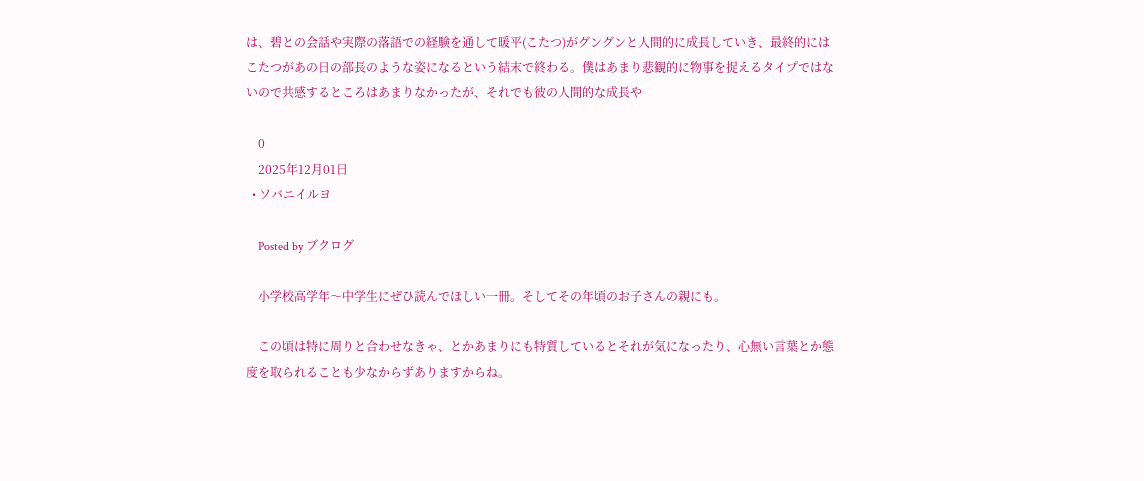は、碧との会話や実際の落語での経験を通して暖平(こたつ)がグングンと人間的に成長していき、最終的にはこたつがあの日の部長のような姿になるという結末で終わる。僕はあまり悲観的に物事を捉えるタイプではないので共感するところはあまりなかったが、それでも彼の人間的な成長や

    0
    2025年12月01日
  • ソバニイルヨ

    Posted by ブクログ

    小学校高学年〜中学生にぜひ読んでほしい一冊。そしてその年頃のお子さんの親にも。

    この頃は特に周りと合わせなきゃ、とかあまりにも特質しているとそれが気になったり、心無い言葉とか態度を取られることも少なからずありますからね。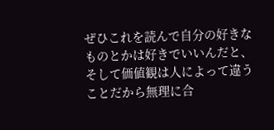ぜひこれを読んで自分の好きなものとかは好きでいいんだと、そして価値観は人によって違うことだから無理に合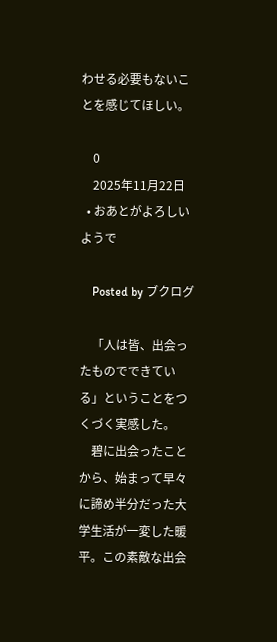わせる必要もないことを感じてほしい。

    0
    2025年11月22日
  • おあとがよろしいようで

    Posted by ブクログ

    「人は皆、出会ったものでできている」ということをつくづく実感した。
    碧に出会ったことから、始まって早々に諦め半分だった大学生活が一変した暖平。この素敵な出会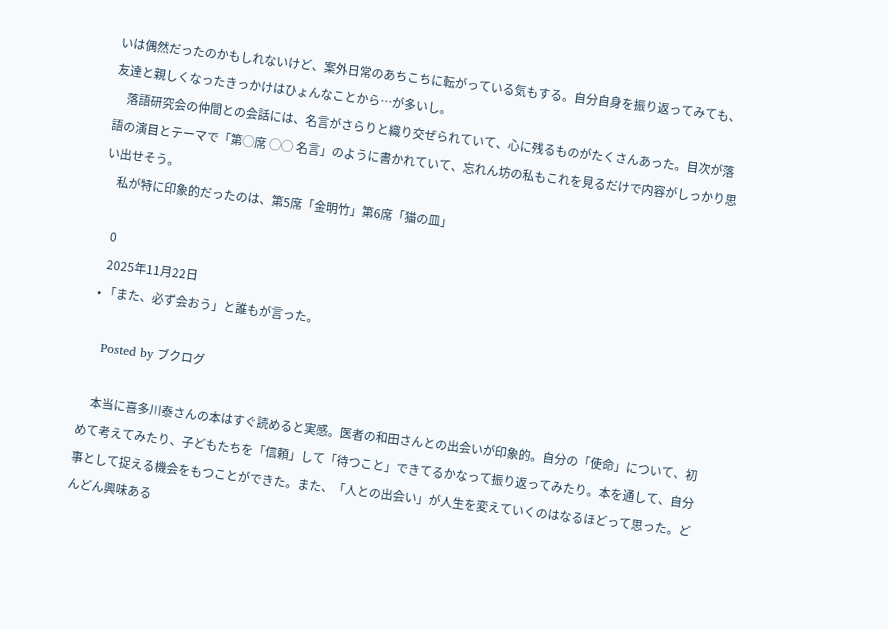いは偶然だったのかもしれないけど、案外日常のあちこちに転がっている気もする。自分自身を振り返ってみても、友達と親しくなったきっかけはひょんなことから…が多いし。
    落語研究会の仲間との会話には、名言がさらりと織り交ぜられていて、心に残るものがたくさんあった。目次が落語の演目とテーマで「第◯席 ◯◯ 名言」のように書かれていて、忘れん坊の私もこれを見るだけで内容がしっかり思い出せそう。
    私が特に印象的だったのは、第5席「金明竹」第6席「猫の皿」

    0
    2025年11月22日
  • 「また、必ず会おう」と誰もが言った。

    Posted by ブクログ

    本当に喜多川泰さんの本はすぐ読めると実感。医者の和田さんとの出会いが印象的。自分の「使命」について、初めて考えてみたり、子どもたちを「信頼」して「待つこと」できてるかなって振り返ってみたり。本を通して、自分事として捉える機会をもつことができた。また、「人との出会い」が人生を変えていくのはなるほどって思った。どんどん興味ある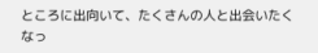ところに出向いて、たくさんの人と出会いたくなっ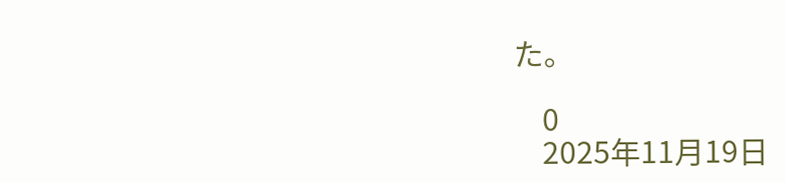た。

    0
    2025年11月19日